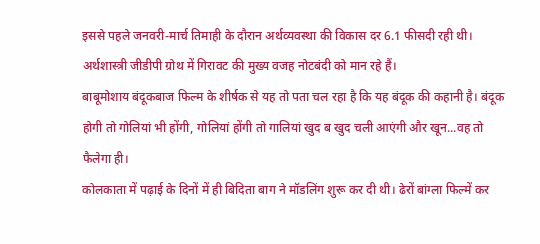इससे पहले जनवरी-मार्च तिमाही के दौरान अर्थव्यवस्था की विकास दर 6.1 फीसदी रही थी। अर्थशास्त्री जीडीपी ग्रोथ में गिरावट की मुख्य वजह नोटबंदी को मान रहे हैं।
बाबूमोशाय बंदूकबाज फिल्म के शीर्षक से यह तो पता चल रहा है कि यह बंदूक की कहानी है। बंदूक होगी तो गोलियां भी होंगी, गोलियां होंगी तो गालियां खुद ब खुद चली आएंगी और खून...वह तो फैलेगा ही।
कोलकाता में पढ़ाई के दिनों में ही बिदिता बाग ने मॉडलिंग शुरू कर दी थी। ढेरों बांग्ला फिल्में कर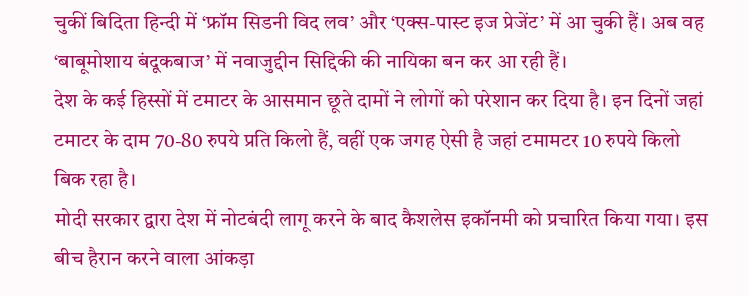चुकीं बिदिता हिन्दी में ‘फ्रॉम सिडनी विद लव’ और ‘एक्स-पास्ट इज प्रेजेंट’ में आ चुकी हैं। अब वह ‘बाबूमोशाय बंदूकबाज’ में नवाजुद्दीन सिद्दिकी की नायिका बन कर आ रही हैं।
देश के कई हिस्सों में टमाटर के आसमान छूते दामों ने लोगों को परेशान कर दिया है। इन दिनों जहां टमाटर के दाम 70-80 रुपये प्रति किलो हैं, वहीं एक जगह ऐसी है जहां टमामटर 10 रुपये किलो बिक रहा है।
मोदी सरकार द्वारा देश में नोटबंदी लागू करने के बाद कैशलेस इकॉनमी को प्रचारित किया गया। इस बीच हैरान करने वाला आंकड़ा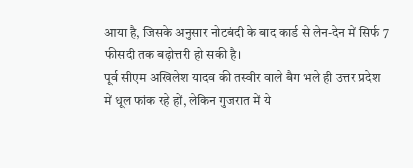आया है, जिसके अनुसार नोटबंदी के बाद कार्ड से लेन-देन में सिर्फ 7 फीसदी तक बढ़ोत्तरी हो सकी है।
पूर्व सीएम अखिलेश यादव की तस्वीर वाले बैग भले ही उत्तर प्रदेश में धूल फांक रहे हों, लेकिन गुजरात में ये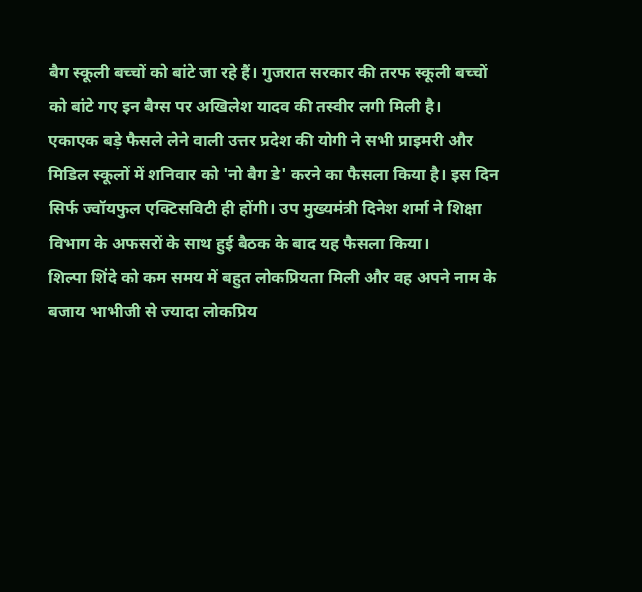बैग स्कूली बच्चों को बांटे जा रहे हैं। गुजरात सरकार की तरफ स्कूली बच्चों को बांटे गए इन बैग्स पर अखिलेश यादव की तस्वीर लगी मिली है।
एकाएक बड़े फैसले लेने वाली उत्तर प्रदेश की योगी ने सभी प्राइमरी और मिडिल स्कूलों में शनिवार को 'नो बैग डे' करने का फैसला किया है। इस दिन सिर्फ ज्वॉयफुल एक्टिसविटी ही होंगी। उप मुख्यमंत्री दिनेश शर्मा ने शिक्षा विभाग के अफसरों के साथ हुई बैठक के बाद यह फैसला किया।
शिल्पा शिंदे को कम समय में बहुत लोकप्रियता मिली और वह अपने नाम के बजाय भाभीजी से ज्यादा लोकप्रिय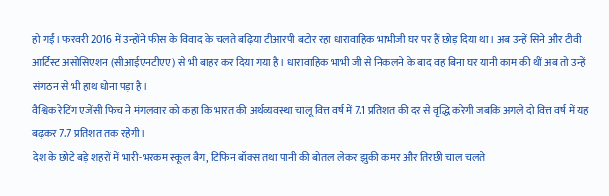हो गईं। फरवरी 2016 में उन्होंने फीस के विवाद के चलते बढ़िया टीआरपी बटोर रहा धारावाहिक भाभीजी घर पर हैं छोड़ दिया था। अब उन्हें सिने और टीवी आर्टिस्ट असोसिएशन (सीआईएनटीएए) से भी बाहर कर दिया गया है। धारावाहिक भाभी जी से निकलने के बाद वह बिना घर यानी काम की थीं अब तो उन्हें संगठन से भी हाथ धोना पड़ा है।
वैश्विक रेटिंग एजेंसी फिच ने मंगलवार को कहा कि भारत की अर्थव्यवस्था चालू वित्त वर्ष में 7.1 प्रतिशत की दर से वृद्धि करेगी जबकि अगले दो वित्त वर्ष में यह बढ़कर 7.7 प्रतिशत तक रहेगी।
देश के छोटे बड़े शहरों में भारी-भरकम स्कूल बैग, टिफिन बॉक्स तथा पानी की बोतल लेकर झुकी कमर और तिरछी चाल चलते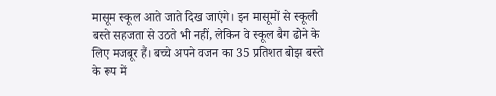मासूम स्कूल आते जाते दिख जाएंगे। इन मासूमों से स्कूली बस्ते सहजता से उठते भी नहीं, लेकिन वे स्कूल बैग ढोने के लिए मजबूर हैं। बच्चे अपने वजन का 35 प्रतिशत बोझ बस्ते के रूप में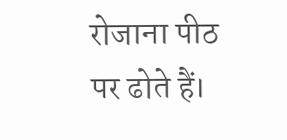रोजाना पीठ पर ढोते हैं।